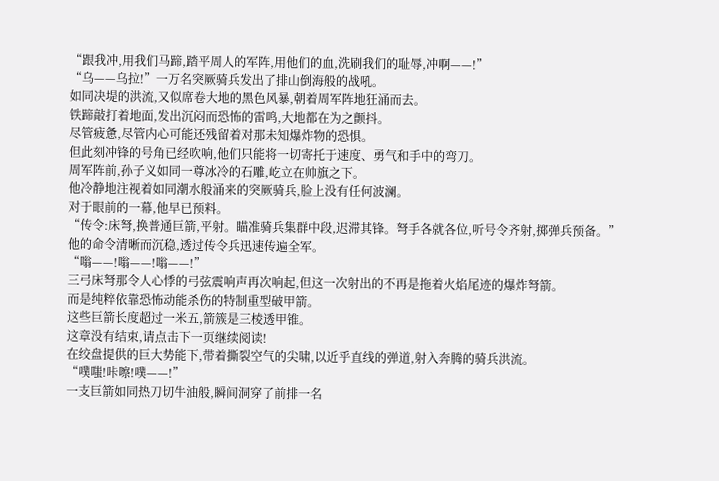“跟我冲,用我们马蹄,踏平周人的军阵,用他们的血,洗刷我们的耻辱,冲啊——!”
“乌——乌拉!”一万名突厥骑兵发出了排山倒海般的战吼。
如同决堤的洪流,又似席卷大地的黑色风暴,朝着周军阵地狂涌而去。
铁蹄敲打着地面,发出沉闷而恐怖的雷鸣,大地都在为之颤抖。
尽管疲惫,尽管内心可能还残留着对那未知爆炸物的恐惧。
但此刻冲锋的号角已经吹响,他们只能将一切寄托于速度、勇气和手中的弯刀。
周军阵前,孙子义如同一尊冰冷的石雕,屹立在帅旗之下。
他冷静地注视着如同潮水般涌来的突厥骑兵,脸上没有任何波澜。
对于眼前的一幕,他早已预料。
“传令:床弩,换普通巨箭,平射。瞄准骑兵集群中段,迟滞其锋。弩手各就各位,听号令齐射,掷弹兵预备。”
他的命令清晰而沉稳,透过传令兵迅速传遍全军。
“嗡——!嗡——!嗡——!”
三弓床弩那令人心悸的弓弦震响声再次响起,但这一次射出的不再是拖着火焰尾迹的爆炸弩箭。
而是纯粹依靠恐怖动能杀伤的特制重型破甲箭。
这些巨箭长度超过一米五,箭簇是三棱透甲锥。
这章没有结束,请点击下一页继续阅读!
在绞盘提供的巨大势能下,带着撕裂空气的尖啸,以近乎直线的弹道,射入奔腾的骑兵洪流。
“噗嗤!咔嚓!噗——!”
一支巨箭如同热刀切牛油般,瞬间洞穿了前排一名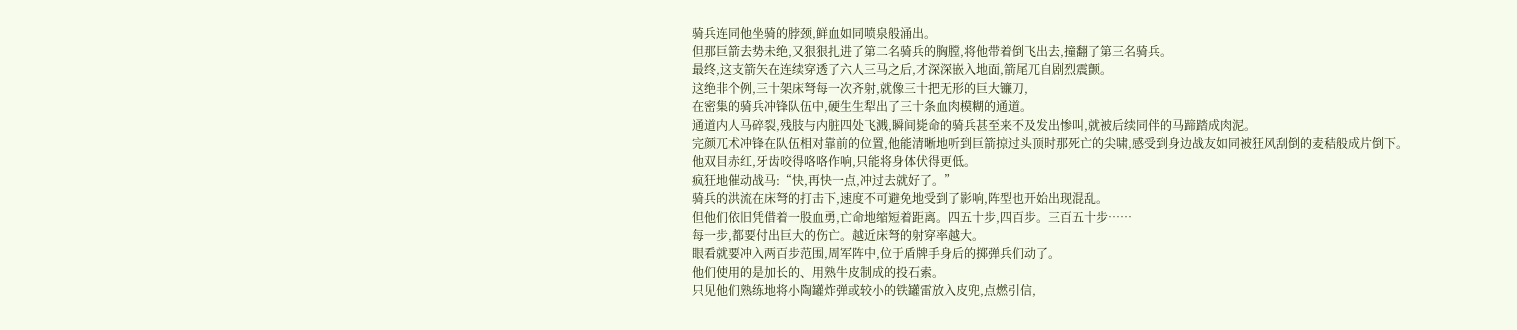骑兵连同他坐骑的脖颈,鲜血如同喷泉般涌出。
但那巨箭去势未绝,又狠狠扎进了第二名骑兵的胸膛,将他带着倒飞出去,撞翻了第三名骑兵。
最终,这支箭矢在连续穿透了六人三马之后,才深深嵌入地面,箭尾兀自剧烈震颤。
这绝非个例,三十架床弩每一次齐射,就像三十把无形的巨大镰刀,
在密集的骑兵冲锋队伍中,硬生生犁出了三十条血肉模糊的通道。
通道内人马碎裂,残肢与内脏四处飞溅,瞬间毙命的骑兵甚至来不及发出惨叫,就被后续同伴的马蹄踏成肉泥。
完颜兀术冲锋在队伍相对靠前的位置,他能清晰地听到巨箭掠过头顶时那死亡的尖啸,感受到身边战友如同被狂风刮倒的麦秸般成片倒下。
他双目赤红,牙齿咬得咯咯作响,只能将身体伏得更低。
疯狂地催动战马:“快,再快一点,冲过去就好了。”
骑兵的洪流在床弩的打击下,速度不可避免地受到了影响,阵型也开始出现混乱。
但他们依旧凭借着一股血勇,亡命地缩短着距离。四五十步,四百步。三百五十步……
每一步,都要付出巨大的伤亡。越近床弩的射穿率越大。
眼看就要冲入两百步范围,周军阵中,位于盾牌手身后的掷弹兵们动了。
他们使用的是加长的、用熟牛皮制成的投石索。
只见他们熟练地将小陶罐炸弹或较小的铁罐雷放入皮兜,点燃引信,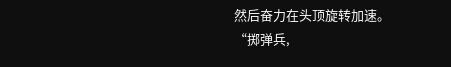然后奋力在头顶旋转加速。
“掷弹兵,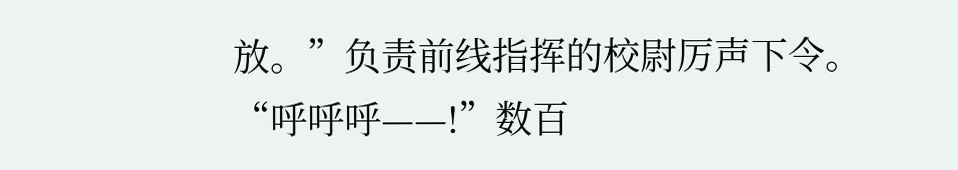放。”负责前线指挥的校尉厉声下令。
“呼呼呼——!”数百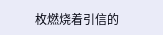枚燃烧着引信的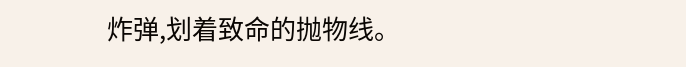炸弹,划着致命的抛物线。